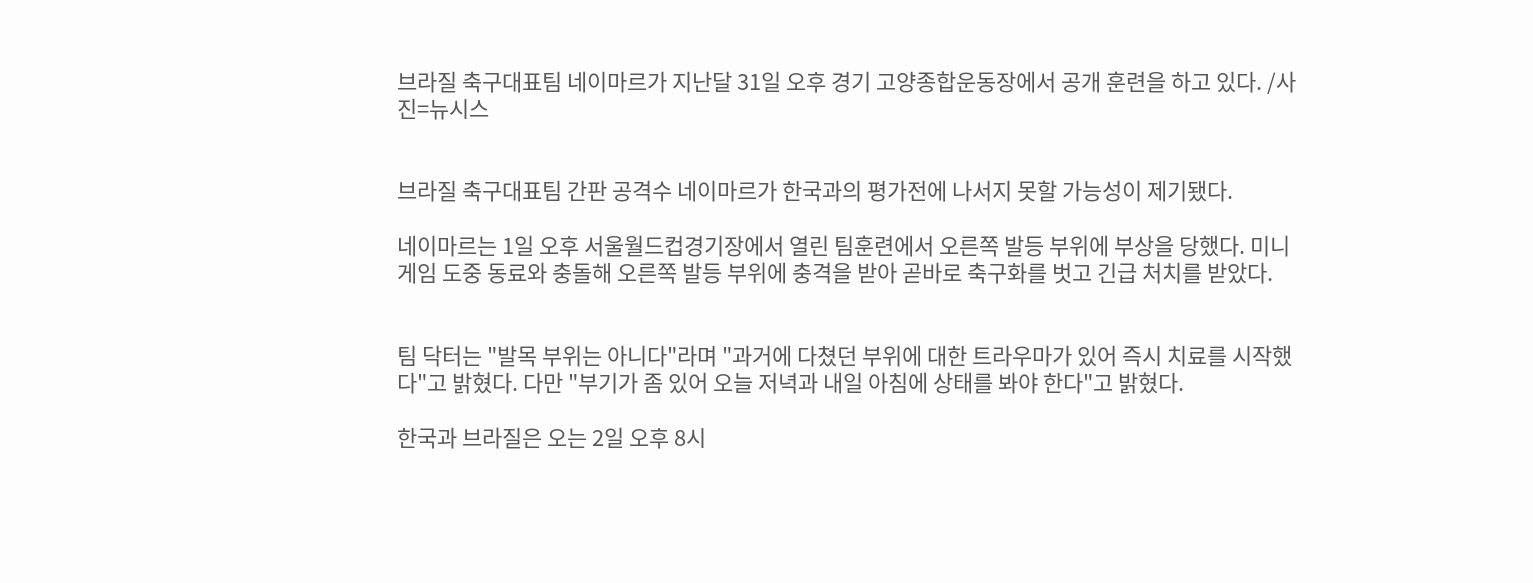브라질 축구대표팀 네이마르가 지난달 31일 오후 경기 고양종합운동장에서 공개 훈련을 하고 있다. /사진=뉴시스


브라질 축구대표팀 간판 공격수 네이마르가 한국과의 평가전에 나서지 못할 가능성이 제기됐다.

네이마르는 1일 오후 서울월드컵경기장에서 열린 팀훈련에서 오른쪽 발등 부위에 부상을 당했다. 미니 게임 도중 동료와 충돌해 오른쪽 발등 부위에 충격을 받아 곧바로 축구화를 벗고 긴급 처치를 받았다.


팀 닥터는 "발목 부위는 아니다"라며 "과거에 다쳤던 부위에 대한 트라우마가 있어 즉시 치료를 시작했다"고 밝혔다. 다만 "부기가 좀 있어 오늘 저녁과 내일 아침에 상태를 봐야 한다"고 밝혔다.

한국과 브라질은 오는 2일 오후 8시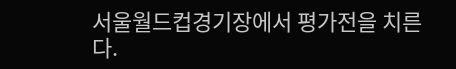서울월드컵경기장에서 평가전을 치른다.